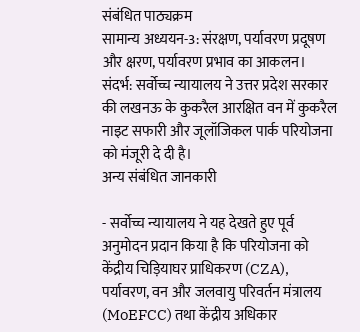संबंधित पाठ्यक्रम
सामान्य अध्ययन-3: संरक्षण, पर्यावरण प्रदूषण और क्षरण, पर्यावरण प्रभाव का आकलन।
संदर्भ: सर्वोच्च न्यायालय ने उत्तर प्रदेश सरकार की लखनऊ के कुकरैल आरक्षित वन में कुकरैल नाइट सफारी और जूलॉजिकल पार्क परियोजना को मंजूरी दे दी है।
अन्य संबंधित जानकारी

- सर्वोच्च न्यायालय ने यह देखते हुए पूर्व अनुमोदन प्रदान किया है कि परियोजना को केंद्रीय चिड़ियाघर प्राधिकरण (CZA), पर्यावरण, वन और जलवायु परिवर्तन मंत्रालय (MoEFCC) तथा केंद्रीय अधिकार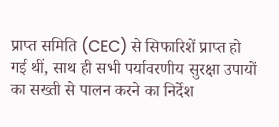प्राप्त समिति (CEC) से सिफारिशें प्राप्त हो गई थीं, साथ ही सभी पर्यावरणीय सुरक्षा उपायों का सख्ती से पालन करने का निर्देश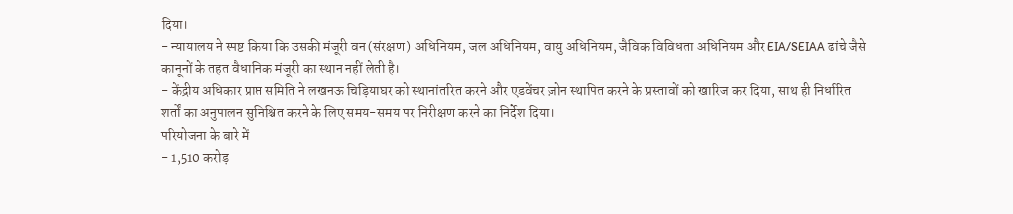दिया।
- न्यायालय ने स्पष्ट किया कि उसकी मंजूरी वन (संरक्षण) अधिनियम, जल अधिनियम, वायु अधिनियम, जैविक विविधता अधिनियम और EIA/SEIAA ढांचे जैसे कानूनों के तहत वैधानिक मंजूरी का स्थान नहीं लेती है।
- केंद्रीय अधिकार प्राप्त समिति ने लखनऊ चिड़ियाघर को स्थानांतरित करने और एडवेंचर ज़ोन स्थापित करने के प्रस्तावों को खारिज कर दिया, साथ ही निर्धारित शर्तों का अनुपालन सुनिश्चित करने के लिए समय-समय पर निरीक्षण करने का निर्देश दिया।
परियोजना के बारे में
- 1,510 करोड़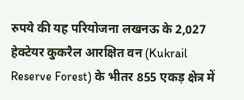रुपये की यह परियोजना लखनऊ के 2,027 हेक्टेयर कुकरैल आरक्षित वन (Kukrail Reserve Forest) के भीतर 855 एकड़ क्षेत्र में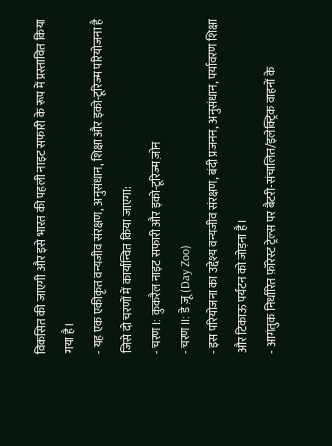विकसित की जाएगी और इसे भारत की पहली नाइट सफारी के रूप में प्रस्तावित किया गया है।
- यह एक एकीकृत वन्यजीव संरक्षण, अनुसंधान, शिक्षा और इको-टूरिज्म परियोजना है जिसे दो चरणों में कार्यान्वित किया जाएगा:
- चरण I: कुकरैल नाइट सफारी और इको-टूरिज्म ज़ोन
- चरण II: डे ज़ू (Day Zoo)
- इस परियोजना का उद्देश्य वन्यजीव संरक्षण, बंदी प्रजनन, अनुसंधान, पर्यावरण शिक्षा और टिकाऊ पर्यटन को जोड़ना है।
- आगंतुक निर्धारित फ़ॉरेस्ट ट्रेल्स पर बैटरी-संचालित/इलेक्ट्रिक वाहनों के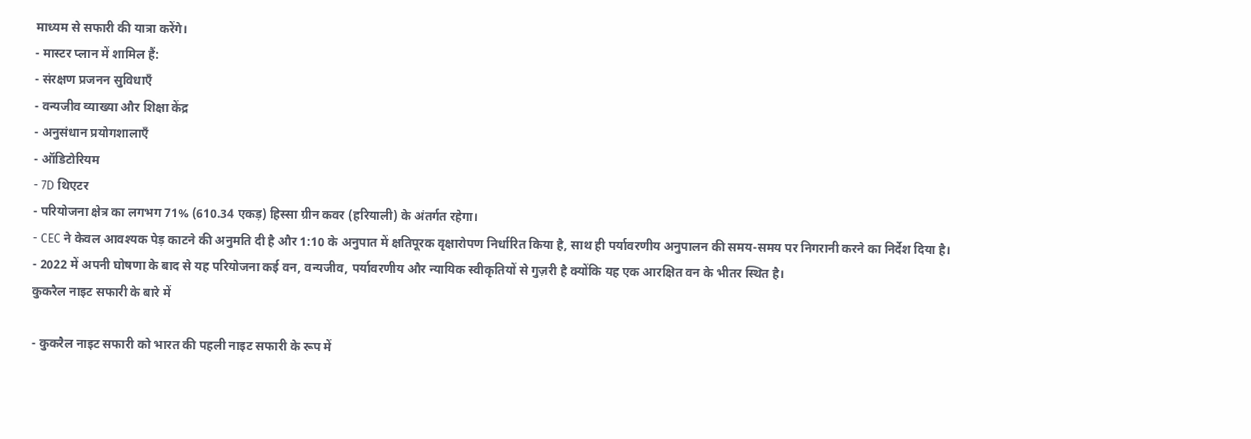माध्यम से सफारी की यात्रा करेंगे।
- मास्टर प्लान में शामिल हैं:
- संरक्षण प्रजनन सुविधाएँ
- वन्यजीव व्याख्या और शिक्षा केंद्र
- अनुसंधान प्रयोगशालाएँ
- ऑडिटोरियम
- 7D थिएटर
- परियोजना क्षेत्र का लगभग 71% (610.34 एकड़) हिस्सा ग्रीन कवर (हरियाली) के अंतर्गत रहेगा।
- CEC ने केवल आवश्यक पेड़ काटने की अनुमति दी है और 1:10 के अनुपात में क्षतिपूरक वृक्षारोपण निर्धारित किया है, साथ ही पर्यावरणीय अनुपालन की समय-समय पर निगरानी करने का निर्देश दिया है।
- 2022 में अपनी घोषणा के बाद से यह परियोजना कई वन, वन्यजीव, पर्यावरणीय और न्यायिक स्वीकृतियों से गुज़री है क्योंकि यह एक आरक्षित वन के भीतर स्थित है।
कुकरैल नाइट सफारी के बारे में

- कुकरैल नाइट सफारी को भारत की पहली नाइट सफारी के रूप में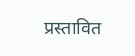प्रस्तावित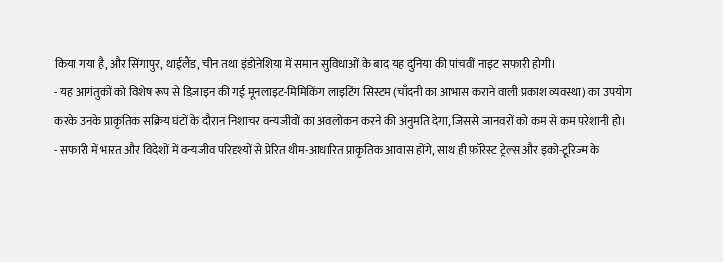किया गया है, और सिंगापुर, थाईलैंड, चीन तथा इंडोनेशिया में समान सुविधाओं के बाद यह दुनिया की पांचवीं नाइट सफारी होगी।
- यह आगंतुकों को विशेष रूप से डिज़ाइन की गई मूनलाइट-मिमिकिंग लाइटिंग सिस्टम (चाँदनी का आभास कराने वाली प्रकाश व्यवस्था) का उपयोग करके उनके प्राकृतिक सक्रिय घंटों के दौरान निशाचर वन्यजीवों का अवलोकन करने की अनुमति देगा, जिससे जानवरों को कम से कम परेशानी हो।
- सफारी में भारत और विदेशों में वन्यजीव परिदृश्यों से प्रेरित थीम-आधारित प्राकृतिक आवास होंगे, साथ ही फ़ॉरेस्ट ट्रेल्स और इको-टूरिज्म के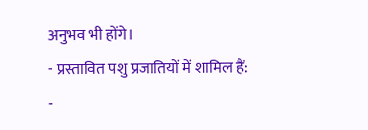अनुभव भी होंगे।
- प्रस्तावित पशु प्रजातियों में शामिल हैं:
-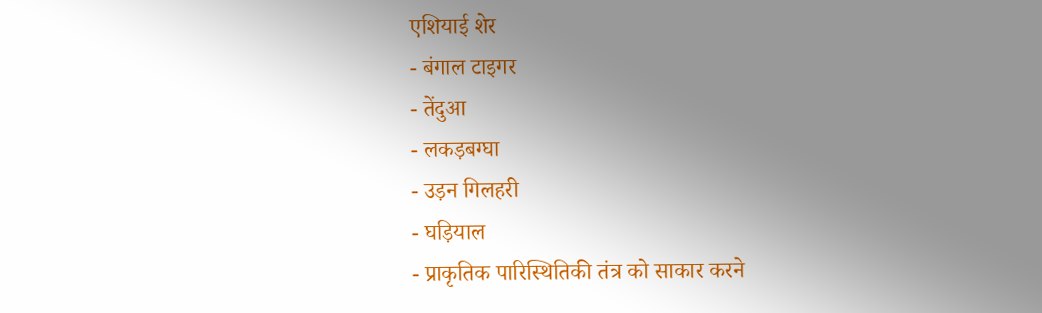एशियाई शेर
- बंगाल टाइगर
- तेंदुआ
- लकड़बग्घा
- उड़न गिलहरी
- घड़ियाल
- प्राकृतिक पारिस्थितिकी तंत्र को साकार करने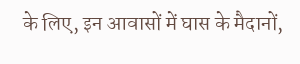के लिए, इन आवासों में घास के मैदानों,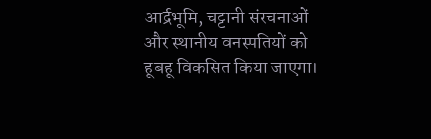आर्द्रभूमि, चट्टानी संरचनाओं और स्थानीय वनस्पतियों को हूबहू विकसित किया जाएगा।